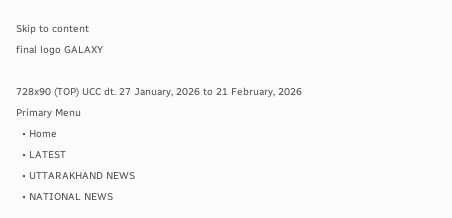Skip to content
final logo GALAXY

728x90 (TOP) UCC dt. 27 January, 2026 to 21 February, 2026
Primary Menu
  • Home
  • LATEST
  • UTTARAKHAND NEWS
  • NATIONAL NEWS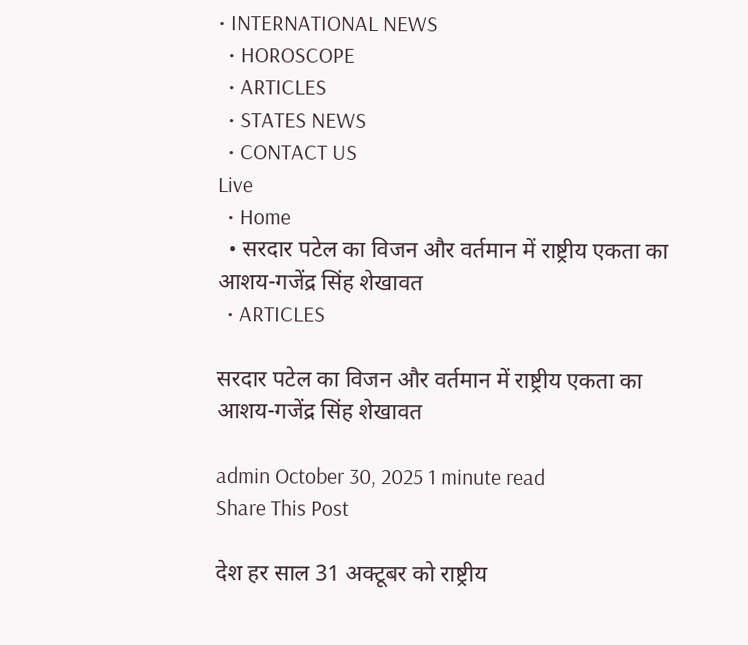• INTERNATIONAL NEWS
  • HOROSCOPE
  • ARTICLES
  • STATES NEWS
  • CONTACT US
Live
  • Home
  • सरदार पटेल का विजन और वर्तमान में राष्ट्रीय एकता का आशय-गजेंद्र सिंह शेखावत
  • ARTICLES

सरदार पटेल का विजन और वर्तमान में राष्ट्रीय एकता का आशय-गजेंद्र सिंह शेखावत

admin October 30, 2025 1 minute read
Share This Post

देश हर साल 31 अक्टूबर को राष्ट्रीय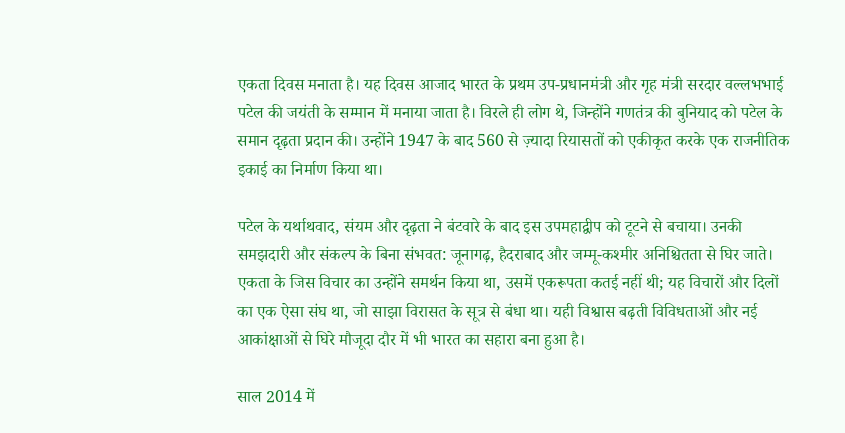एकता दिवस मनाता है। यह दिवस आजाद भारत के प्रथम उप-प्रधानमंत्री और गृह मंत्री सरदार वल्लभभाई पटेल की जयंती के सम्मान में मनाया जाता है। विरले ही लोग थे, जिन्‍होंने गणतंत्र की बुनियाद को पटेल के समान दृढ़ता प्रदान की। उन्होंने 1947 के बाद 560 से ज़्यादा रियासतों को एकीकृत करके एक राजनीतिक इकाई का निर्माण किया था।

पटेल के यर्थाथवाद, संयम और दृढ़ता ने बंटवारे के बाद इस उपमहाद्वीप को टूटने से बचाया। उनकी समझदारी और संकल्‍प के बिना संभवत: जूनागढ़, हैदराबाद और जम्मू-कश्मीर अनिश्चितता से घिर जाते। एकता के जिस विचार का उन्‍होंने समर्थन किया था, उसमें एकरूपता कतई नहीं थी; यह विचारों और दिलों का एक ऐसा संघ था, जो साझा विरासत के सूत्र से बंधा था। यही विश्वास बढ़ती विविधताओं और नई आकांक्षाओं से घिरे मौजूदा दौर में भी भारत का सहारा बना हुआ है।

साल 2014 में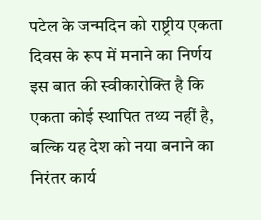पटेल के जन्मदिन को राष्ट्रीय एकता दिवस के रूप में मनाने का निर्णय इस बात की स्‍वीकारोक्ति है कि एकता कोई स्‍थापित तथ्‍य नहीं है, बल्कि यह देश को नया बनाने का निरंतर कार्य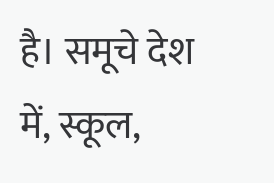है। समूचे देश में, स्कूल,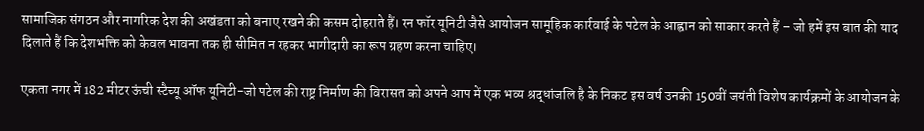सामाजिक संगठन और नागरिक देश की अखंडता को बनाए रखने की कसम दोहराते हैं। रन फॉर यूनिटी जैसे आयोजन सामूहिक कार्रवाई के पटेल के आह्वान को साकार करते हैं – जो हमें इस बात की याद दिलाते हैं कि देशभक्ति को केवल भावना तक ही सीमित न रहकर भागीदारी का रूप ग्रहण करना चाहिए।

एकता नगर में 182 मीटर ऊंची स्टैच्यू ऑफ यूनिटी-जो पटेल की राष्ट्र निर्माण की विरासत को अपने आप में एक भव्‍य श्रद्धांजलि है के निकट इस वर्ष उनकी 150वीं जयंती विशेष कार्यक्रमों के आयोजन के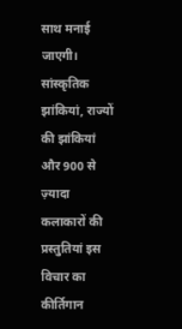साथ मनाई जाएगी। सांस्‍कृतिक झांकियां, राज्यों की झांकियां और 900 से ज़्यादा कलाकारों की प्रस्‍तुतियां इस विचार का कीर्तिगान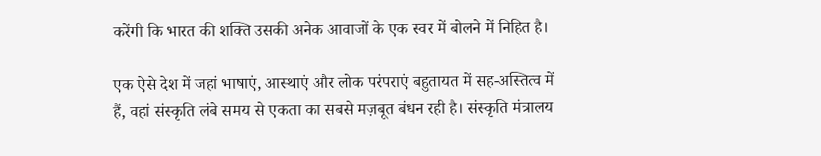करेंगी कि भारत की शक्ति उसकी अनेक आवाजों के एक स्‍वर में बोलने में निहित है।

एक ऐसे देश में जहां भाषाएं, आस्‍थाएं और लोक परंपराएं बहुतायत में सह-अस्तित्‍व में हैं, वहां संस्कृति लंबे समय से एकता का सबसे मज़बूत बंधन रही है। संस्कृति मंत्रालय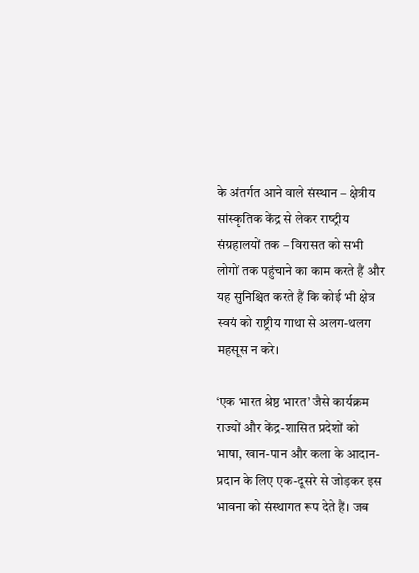के अंतर्गत आने वाले संस्थान – क्षेत्रीय सांस्‍कृतिक केंद्र से लेकर राष्‍ट्रीय संग्रहालयों तक – विरासत को सभी लोगों तक पहुंचाने का काम करते हैं और यह सुनिश्चित करते हैं कि कोई भी क्षेत्र स्‍वयं को राष्ट्रीय गाथा से अलग-थलग महसूस न करे।

‘एक भारत श्रेष्ठ भारत’ जैसे कार्यक्रम राज्यों और केंद्र-शासित प्रदेशों को भाषा, खान-पान और कला के आदान-प्रदान के लिए एक-दूसरे से जोड़कर इस भावना को संस्‍थागत रूप देते हैं। जब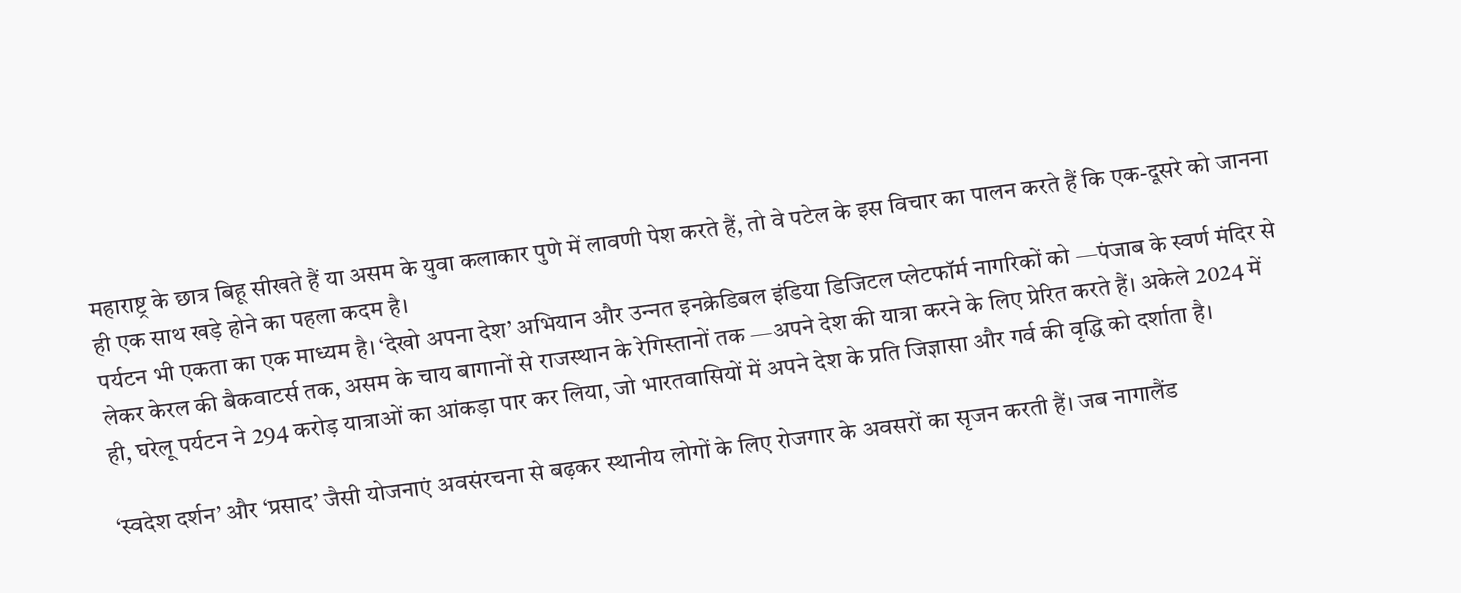महाराष्ट्र के छात्र बिहू सीखते हैं या असम के युवा कलाकार पुणे में लावणी पेश करते हैं, तो वे पटेल के इस विचार का पालन करते हैं कि एक-दूसरे को जानना ही एक साथ खड़े होने का पहला कदम है।
पर्यटन भी एकता का एक माध्‍यम है। ‘देखो अपना देश’ अभियान और उन्‍नत इनक्रेडिबल इंडिया डिजिटल प्लेटफॉर्म नागरिकों को —पंजाब के स्वर्ण मंदिर से लेकर केरल की बैकवाटर्स तक, असम के चाय बागानों से राजस्थान के रेगिस्तानों तक —अपने देश की यात्रा करने के लिए प्रेरित करते हैं। अकेले 2024 में ही, घरेलू पर्यटन ने 294 करोड़ यात्राओं का आंकड़ा पार कर लिया, जो भारतवासियों में अपने देश के प्रति जिज्ञासा और गर्व की वृद्धि को दर्शाता है।

‘स्वदेश दर्शन’ और ‘प्रसाद’ जैसी योजनाएं अवसंरचना से बढ़कर स्‍थानीय लोगों के लिए रोजगार के अवसरों का सृजन करती हैं। जब नागालैंड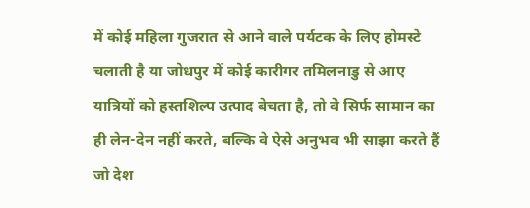में कोई महिला गुजरात से आने वाले पर्यटक के लिए होमस्टे चलाती है या जोधपुर में कोई कारीगर तमिलनाडु से आए यात्रियों को हस्‍तशिल्‍प उत्‍पाद बेचता है, तो वे सिर्फ सामान का ही लेन-देन नहीं करते, बल्कि वे ऐसे अनुभव भी साझा करते हैं जो देश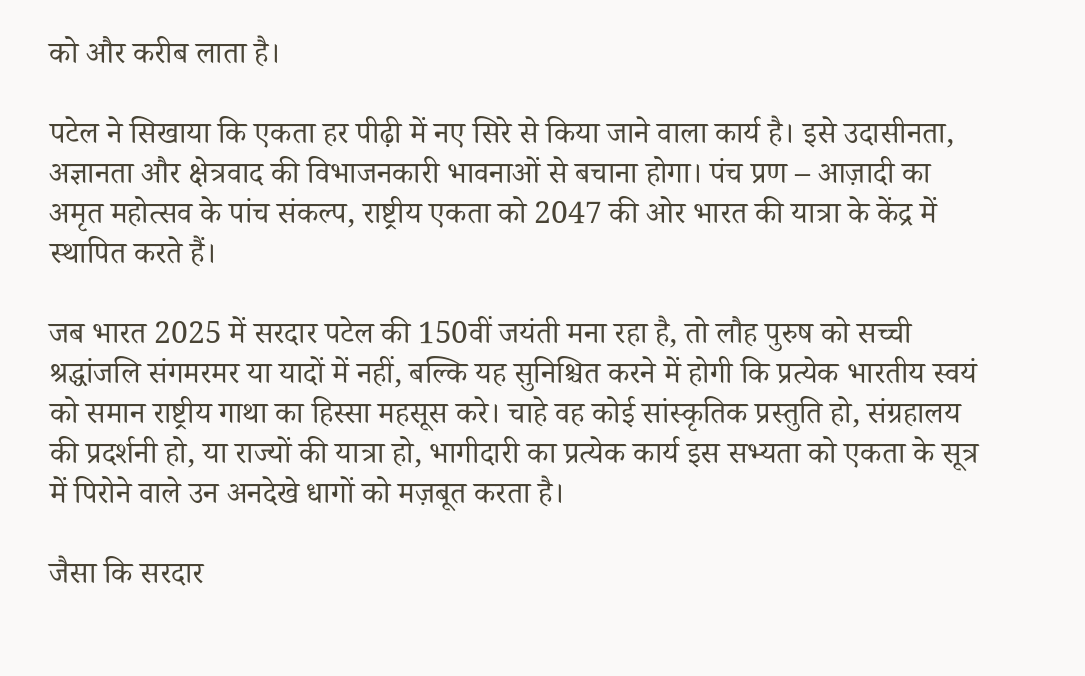को और करीब लाता है।

पटेल ने सिखाया कि एकता हर पीढ़ी में नए सिरे से किया जाने वाला कार्य है। इसे उदासीनता, अज्ञानता और क्षेत्रवाद की विभाजनकारी भावनाओं से बचाना होगा। पंच प्रण – आज़ादी का अमृत महोत्सव के पांच संकल्प, राष्ट्रीय एकता को 2047 की ओर भारत की यात्रा के केंद्र में स्‍थापित करते हैं।

जब भारत 2025 में सरदार पटेल की 150वीं जयंती मना रहा है, तो लौह पुरुष को सच्ची श्रद्धांजलि संगमरमर या यादों में नहीं, बल्कि यह सुनिश्चित करने में होगी कि प्रत्‍येक भारतीय स्‍वयं को समान राष्ट्रीय गाथा का हिस्सा महसूस करे। चाहे वह कोई सांस्‍कृतिक प्रस्‍तुति हो, संग्रहालय की प्रदर्शनी हो, या राज्यों की यात्रा हो, भागीदारी का प्रत्‍येक कार्य इस सभ्यता को एकता के सूत्र में पिरोने वाले उन अनदेखे धागों को मज़बूत करता है।

जैसा कि सरदार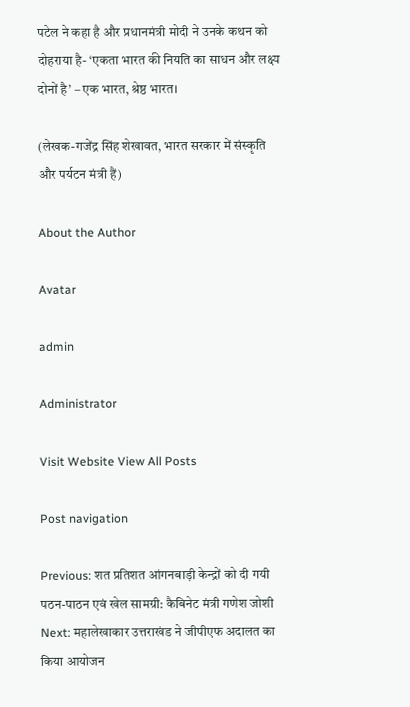पटेल ने कहा है और प्रधानमंत्री मोदी ने उनके कथन को दोहराया है- ‘एकता भारत की नियति का साधन और लक्ष्य दोनों है’ – एक भारत, श्रेष्ठ भारत।

(लेखक-गजेंद्र सिंह शेखावत, भारत सरकार में संस्कृति और पर्यटन मंत्री हैं)

About the Author

Avatar

admin

Administrator

Visit Website View All Posts

Post navigation

Previous: शत प्रतिशत आंगनबाड़ी केन्द्रों को दी गयी पठन-पाठन एवं खेल सामग्री: कैबिनेट मंत्री गणेश जोशी
Next: महालेखाकार उत्तराखंड ने जीपीएफ अदालत का किया आयोजन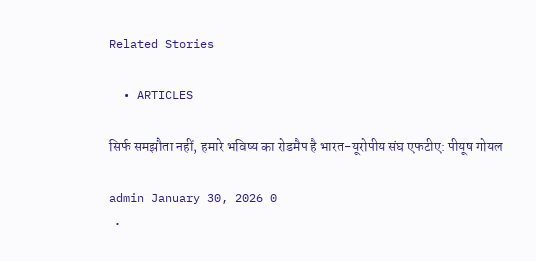Related Stories

  • ARTICLES

सिर्फ समझौता नहीं, हमारे भविष्य का रोडमैप है भारत-यूरोपीय संघ एफटीए: पीयूष गोयल

admin January 30, 2026 0
  •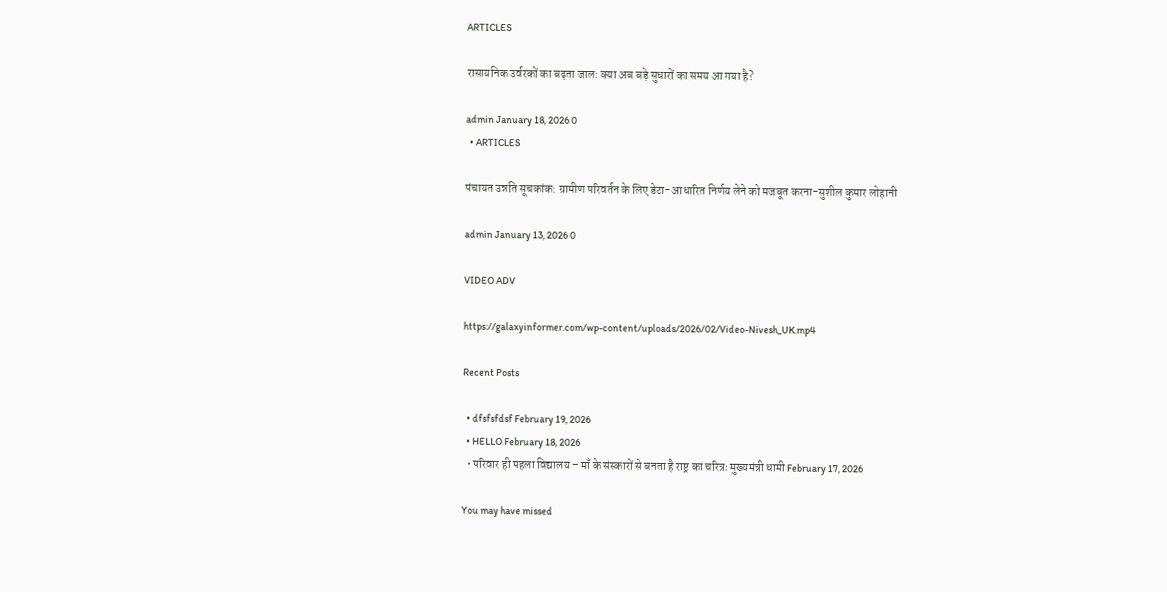ARTICLES

रासायनिक उर्वरकों का बढ़ता जाल: क्या अब बड़े सुधारों का समय आ गया है?

admin January 18, 2026 0
  • ARTICLES

पंचायत उन्नति सूचकांक: ग्रामीण परिवर्तन के लिए डेटा-आधारित निर्णय लेने को मजबूत करना-सुशील कुमार लोहानी

admin January 13, 2026 0

VIDEO ADV

https://galaxyinformer.com/wp-content/uploads/2026/02/Video-Nivesh_UK.mp4

Recent Posts

  • dfsfsfdsf February 19, 2026
  • HELLO February 18, 2026
  • परिवार ही पहला विद्यालय – माँ के संस्कारों से बनता है राष्ट्र का चरित्रः मुख्यमंत्री धामी February 17, 2026

You may have missed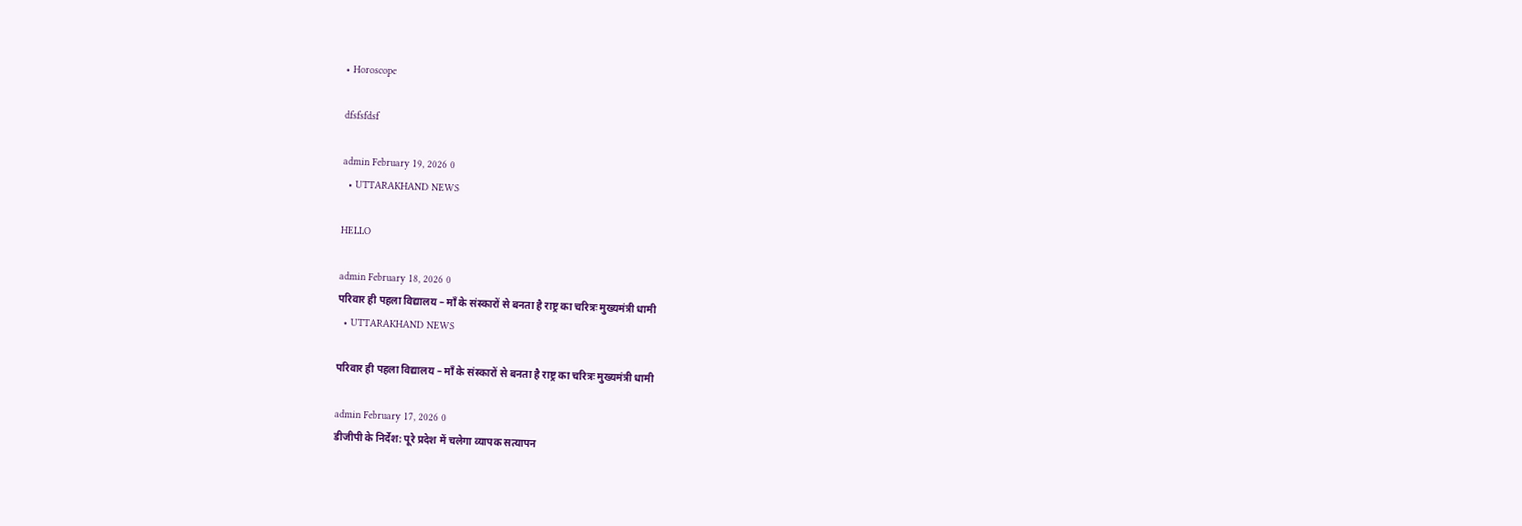• Horoscope

dfsfsfdsf

admin February 19, 2026 0
  • UTTARAKHAND NEWS

HELLO

admin February 18, 2026 0
परिवार ही पहला विद्यालय – माँ के संस्कारों से बनता है राष्ट्र का चरित्रः मुख्यमंत्री धामी
  • UTTARAKHAND NEWS

परिवार ही पहला विद्यालय – माँ के संस्कारों से बनता है राष्ट्र का चरित्रः मुख्यमंत्री धामी

admin February 17, 2026 0
डीजीपी के निर्देश: पूरे प्रदेश में चलेगा व्यापक सत्यापन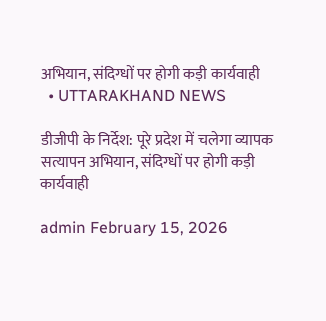अभियान, संदिग्धों पर होगी कड़ी कार्यवाही
  • UTTARAKHAND NEWS

डीजीपी के निर्देश: पूरे प्रदेश में चलेगा व्यापक सत्यापन अभियान, संदिग्धों पर होगी कड़ी कार्यवाही

admin February 15, 2026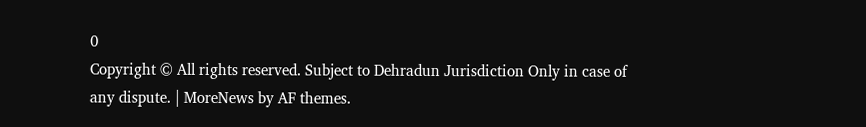0
Copyright © All rights reserved. Subject to Dehradun Jurisdiction Only in case of any dispute. | MoreNews by AF themes.